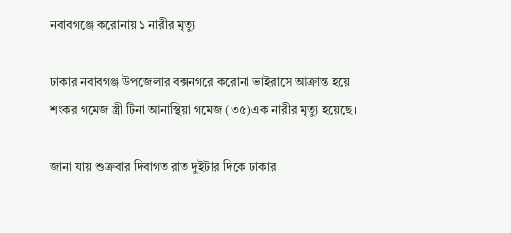নবাবগঞ্জে করোনায় ১ নারীর মৃত্যু

ঢাকার নবাবগঞ্জ উপজেলার বক্সনগরে করোনা ভাইরাসে আক্রান্ত হয়ে শংকর গমেজ স্ত্রী টিনা আনাস্থিয়া গমেজ (৩৫)এক নারীর মৃত্যু হয়েছে।

জানা যায় শুক্রবার দিবাগত রাত দুইটার দিকে ঢাকার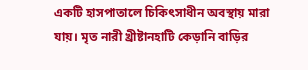একটি হাসপাতালে চিকিৎসাধীন অবস্থায় মারা যায়। মৃত নারী খ্রীষ্টানহাটি কেড়ানি বাড়ির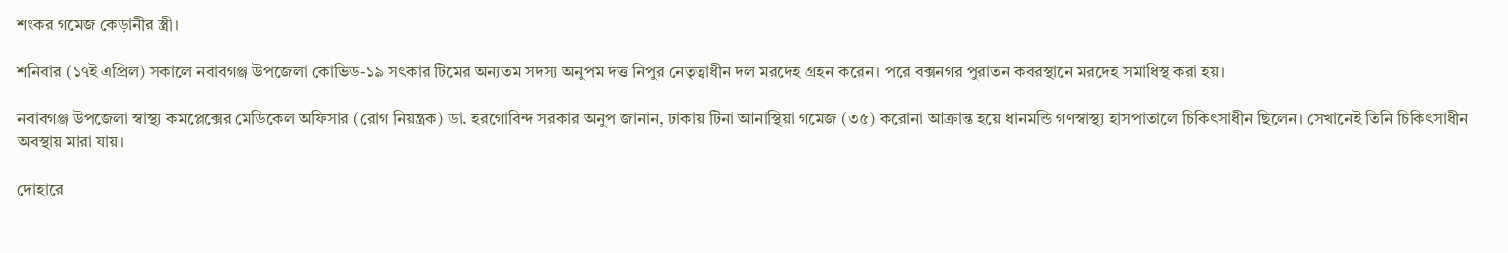শংকর গমেজ কেড়ানীর স্ত্রী।

শনিবার (১৭ই এপ্রিল) সকালে নবাবগঞ্জ উপজেলা কোভিড-১৯ সৎকার টিমের অন্যতম সদস্য অনুপম দত্ত নিপুর নেতৃত্বাধীন দল মরদেহ গ্রহন করেন। পরে বক্সনগর পুরাতন কবরস্থানে মরদেহ সমাধিস্থ করা হয়।

নবাবগঞ্জ উপজেলা স্বাস্থ্য কমপ্লেক্সের মেডিকেল অফিসার (রোগ নিয়ন্ত্রক) ডা. হরগোবিন্দ সরকার অনুপ জানান, ঢাকায় টিনা আনাস্থিয়া গমেজ (৩৫) করোনা আক্রান্ত হয়ে ধানমন্ডি গণস্বাস্থ্য হাসপাতালে চিকিৎসাধীন ছিলেন। সেখানেই তিনি চিকিৎসাধীন অবস্থায় মারা যায়।

দোহারে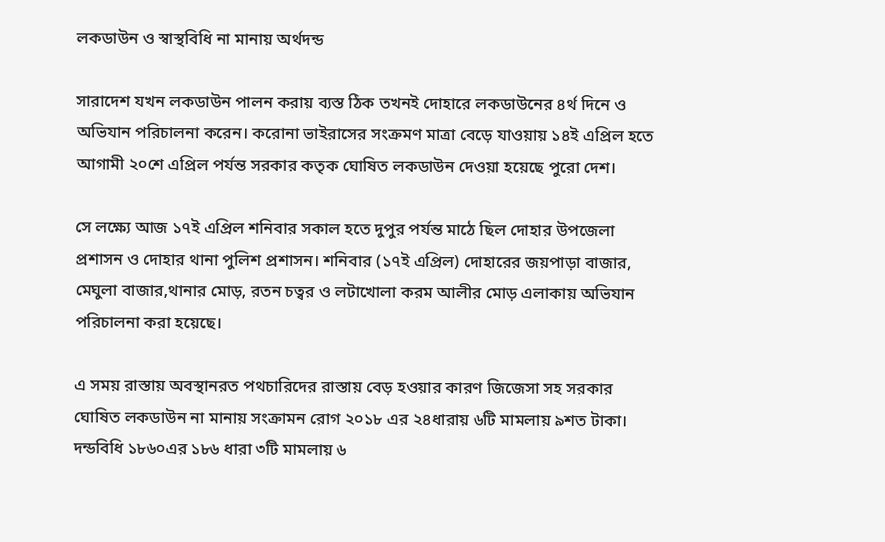লকডাউন ও স্বাস্থবিধি না মানায় অর্থদন্ড

সারাদেশ যখন লকডাউন পালন করায় ব্যস্ত ঠিক তখনই দোহারে লকডাউনের ৪র্থ দিনে ও অভিযান পরিচালনা করেন। করোনা ভাইরাসের সংক্রমণ মাত্রা বেড়ে যাওয়ায় ১৪ই এপ্রিল হতে আগামী ২০শে এপ্রিল পর্যন্ত সরকার কতৃক ঘোষিত লকডাউন দেওয়া হয়েছে পুরো দেশ।

সে লক্ষ্যে আজ ১৭ই এপ্রিল শনিবার সকাল হতে দুপুর পর্যন্ত মাঠে ছিল দোহার উপজেলা প্রশাসন ও দোহার থানা পুলিশ প্রশাসন। শনিবার (১৭ই এপ্রিল) দোহারের জয়পাড়া বাজার, মেঘুলা বাজার,থানার মোড়, রতন চত্বর ও লটাখোলা করম আলীর মোড় এলাকায় অভিযান পরিচালনা করা হয়েছে।

এ সময় রাস্তায় অবস্থানরত পথচারিদের রাস্তায় বেড় হওয়ার কারণ জিজেসা সহ সরকার ঘোষিত লকডাউন না মানায় সংক্রামন রোগ ২০১৮ এর ২৪ধারায় ৬টি মামলায় ৯শত টাকা। দন্ডবিধি ১৮৬০এর ১৮৬ ধারা ৩টি মামলায় ৬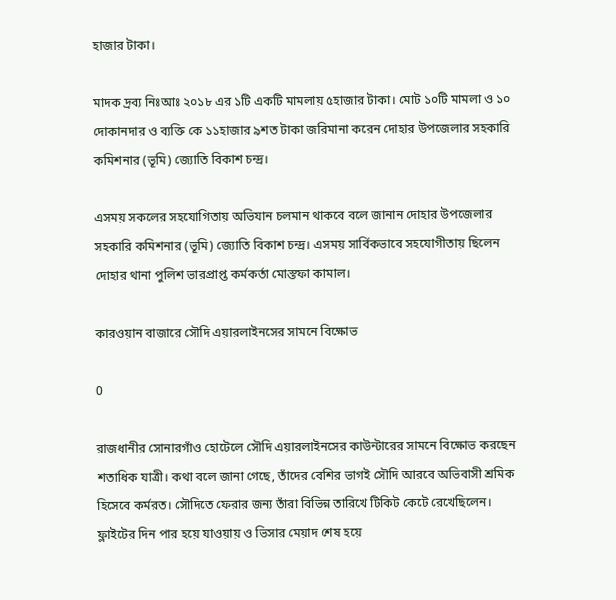হাজার টাকা।

মাদক দ্রব্য নিঃআঃ ২০১৮ এর ১টি একটি মামলায় ৫হাজার টাকা। মোট ১০টি মামলা ও ১০ দোকানদার ও ব্যক্তি কে ১১হাজার ৯শত টাকা জরিমানা করেন দোহার উপজেলার সহকারি কমিশনার (ভূমি) জ্যোতি বিকাশ চন্দ্র।

এসময় সকলের সহযোগিতায় অভিযান চলমান থাকবে বলে জানান দোহার উপজেলার সহকারি কমিশনার (ভূমি) জ্যোতি বিকাশ চন্দ্র। এসময় সার্বিকভাবে সহযোগীতায় ছিলেন দোহার থানা পুলিশ ভারপ্রাপ্ত কর্মকর্তা মোস্তফা কামাল।

কারওয়ান বাজারে সৌদি এয়ারলাইনসের সামনে বিক্ষোভ

0

রাজধানীর সোনারগাঁও হোটেলে সৌদি এয়ারলাইনসের কাউন্টারের সামনে বিক্ষোভ করছেন শতাধিক যাত্রী। কথা বলে জানা গেছে, তাঁদের বেশির ভাগই সৌদি আরবে অভিবাসী শ্রমিক হিসেবে কর্মরত। সৌদিতে ফেরার জন্য তাঁরা বিভিন্ন তারিখে টিকিট কেটে রেখেছিলেন। ফ্লাইটের দিন পার হয়ে যাওয়ায় ও ভিসার মেয়াদ শেষ হয়ে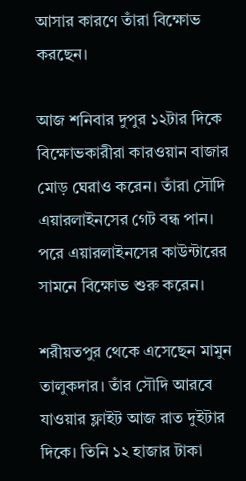আসার কারণে তাঁরা বিক্ষোভ করছেন।

আজ শনিবার দুপুর ১২টার দিকে বিক্ষোভকারীরা কারওয়ান বাজার মোড় ঘেরাও করেন। তাঁরা সৌদি এয়ারলাইনসের গেট বন্ধ পান। পরে এয়ারলাইনসের কাউন্টারের সামনে বিক্ষোভ শুরু করেন।

শরীয়তপুর থেকে এসেছেন মামুন তালুকদার। তাঁর সৌদি আরবে যাওয়ার ফ্লাইট আজ রাত দুইটার দিকে। তিনি ১২ হাজার টাকা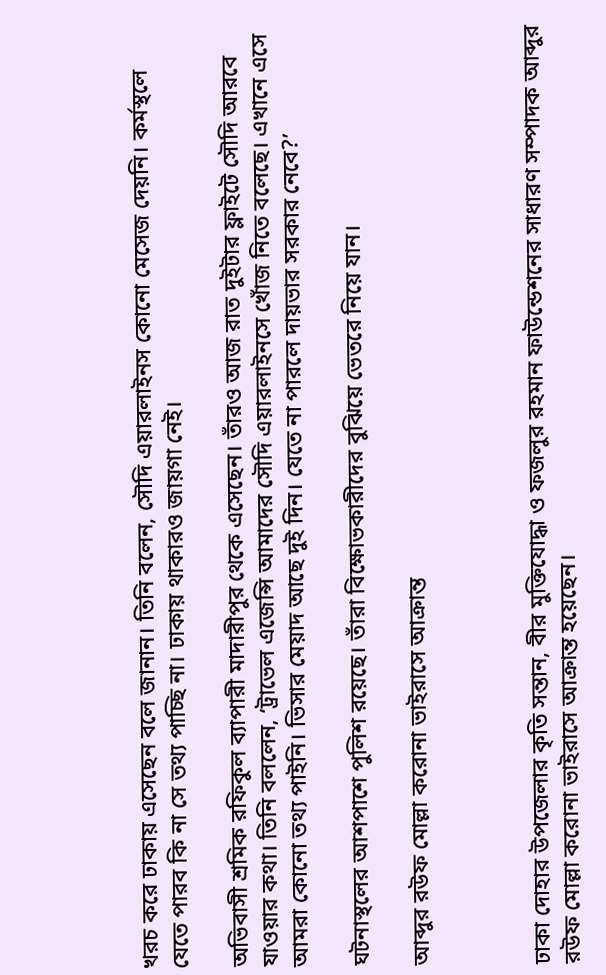খরচ করে ঢাকায় এসেছেন বলে জানান। তিনি বলেন, সৌদি এয়ারলাইনস কোনো মেসেজ দেয়নি। কর্মস্থলে যেতে পারব কি না সে তথ্য পাচ্ছি না। ঢাকায় থাকারও জায়গা নেই।

অভিবাসী শ্রমিক রফিকুল ব্যাপারী মাদারীপুর থেকে এসেছেন। তাঁরও আজ রাত দুইটার ফ্লাইটে সৌদি আরবে যাওয়ার কথা। তিনি বললেন, ‘ট্রাভেল এজেন্সি আমাদের সৌদি এয়ারলাইনসে খোঁজ নিতে বলেছে। এখানে এসে আমরা কোনো তথ্য পাইনি। ভিসার মেয়াদ আছে দুই দিন। যেতে না পারলে দায়ভার সরকার নেবে?’

ঘটনাস্থলের আশপাশে পুলিশ রয়েছে। তাঁরা বিক্ষোভকারীদের বুঝিয়ে ভেতরে নিয়ে যান।

আব্দুর রউফ মোল্লা করোনা ভাইরাসে আক্রান্ত



ঢাকা দোহার উপজেলার কৃতি সন্তান, বীর মুক্তিযোদ্ধা ও ফজলুর রহমান ফাউন্ডেশনের সাধারণ সম্পাদক আব্দুর রউফ মোল্লা করোনা ভাইরাসে আক্রান্ত হয়েছেন।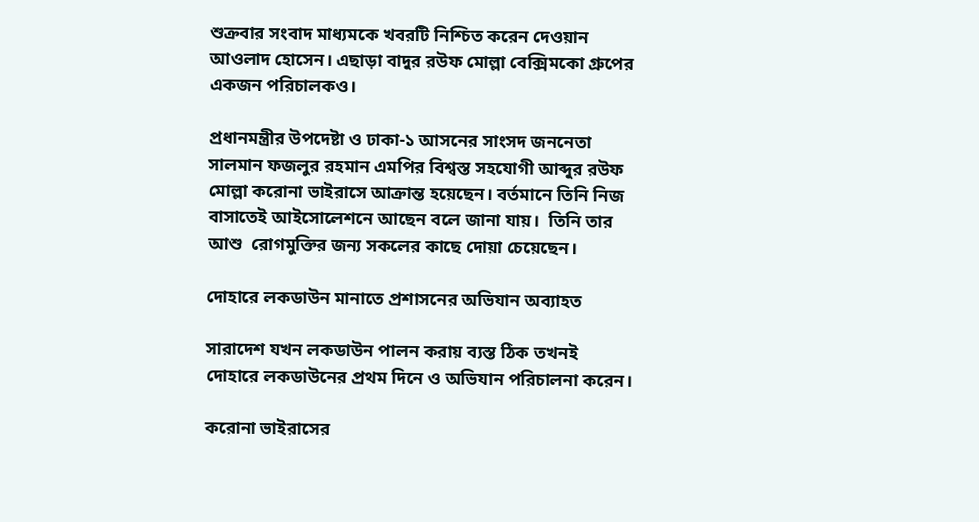শুক্রবার সংবাদ মাধ্যমকে খবরটি নিশ্চিত করেন দেওয়ান আওলাদ হোসেন। এছাড়া বাদুর রউফ মোল্লা বেক্সিমকো গ্রুপের একজন পরিচালকও।

প্রধানমন্ত্রীর উপদেষ্টা ও ঢাকা-১ আসনের সাংসদ জননেতা সালমান ফজলুর রহমান এমপির বিশ্বস্ত সহযোগী আব্দুর রউফ মোল্লা করোনা ভাইরাসে আক্রান্ত হয়েছেন। বর্তমানে তিনি নিজ বাসাতেই আইসোলেশনে আছেন বলে জানা যায়।  তিনি তার আশু  রোগমুক্তির জন্য সকলের কাছে দোয়া চেয়েছেন।

দোহারে লকডাউন মানাতে প্রশাসনের অভিযান অব্যাহত

সারাদেশ যখন লকডাউন পালন করায় ব্যস্ত ঠিক তখনই দোহারে লকডাউনের প্রথম দিনে ও অভিযান পরিচালনা করেন।

করোনা ভাইরাসের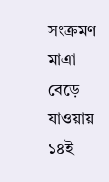সংক্রমণ মাএা বেড়ে যাওয়ায় ১৪ই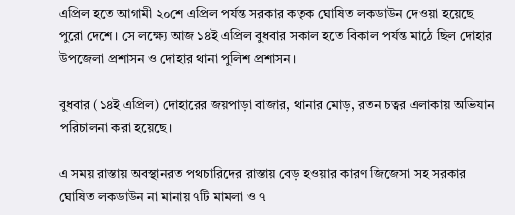এপ্রিল হতে আগামী ২০শে এপ্রিল পর্যন্ত সরকার কতৃক ঘোষিত লকডাউন দেওয়া হয়েছে পুরো দেশে। সে লক্ষ্যে আজ ১৪ই এপ্রিল বুধবার সকাল হতে বিকাল পর্যন্ত মাঠে ছিল দোহার উপজেলা প্রশাসন ও দোহার থানা পুলিশ প্রশাসন।

বুধবার (১৪ই এপ্রিল) দোহারের জয়পাড়া বাজার, থানার মোড়, রতন চত্বর এলাকায় অভিযান পরিচালনা করা হয়েছে।

এ সময় রাস্তায় অবস্থানরত পথচারিদের রাস্তায় বেড় হওয়ার কারণ জিজেসা সহ সরকার ঘোষিত লকডাউন না মানায় ৭টি মামলা ও ৭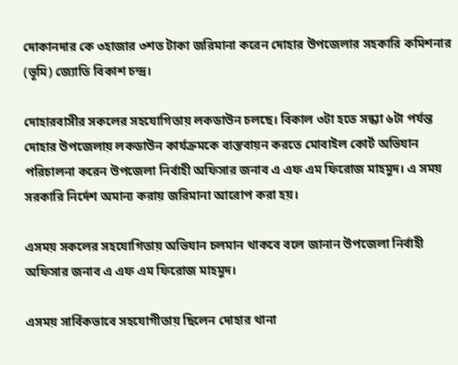দোকানদার কে ৩হাজার ৩শত টাকা জরিমানা করেন দোহার উপজেলার সহকারি কমিশনার (ভূমি) জ্যোতি বিকাশ চন্দ্র।

দোহারবাসীর সকলের সহযোগিতায় লকডাউন চলছে। বিকাল ৩টা হতে সন্ধ্যা ৬টা পর্যন্ত দোহার উপজেলায় লকডাউন কার্যক্রমকে বাস্তবায়ন করতে মোবাইল কোর্ট অভিযান পরিচালনা করেন উপজেলা নির্বাহী অফিসার জনাব এ এফ এম ফিরোজ মাহমুদ। এ সময় সরকারি নির্দেশ অমান্য করায় জরিমানা আরোপ করা হয়।

এসময় সকলের সহযোগিতায় অভিযান চলমান থাকবে বলে জানান উপজেলা নির্বাহী অফিসার জনাব এ এফ এম ফিরোজ মাহমুদ।

এসময় সার্বিকভাবে সহযোগীতায় ছিলেন দোহার থানা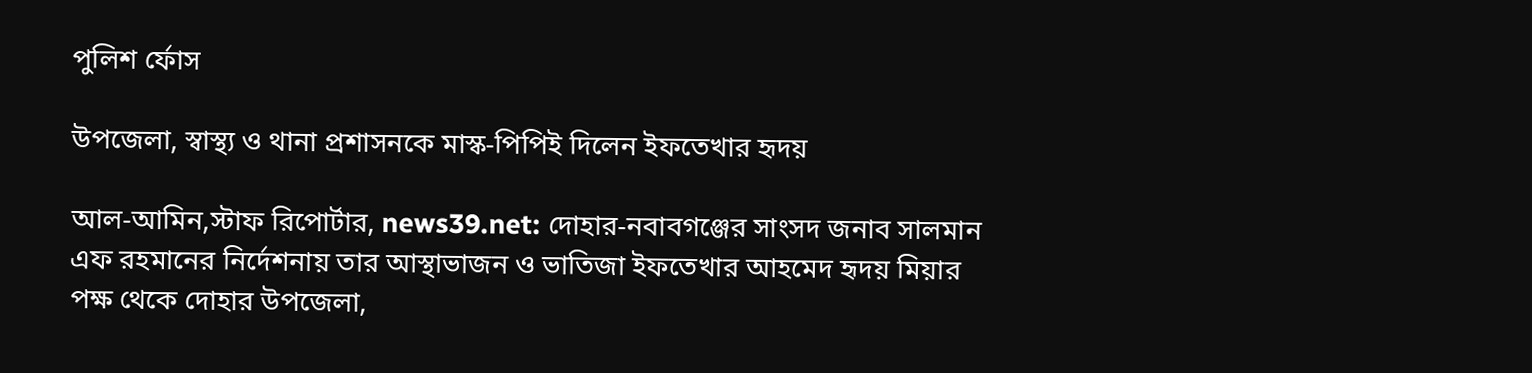পুলিশ র্ফোস

উপজেলা, স্বাস্থ্য ও থানা প্রশাসনকে মাস্ক-পিপিই দিলেন ইফতেখার হৃদয়

আল-আমিন,স্টাফ রিপোর্টার, news39.net: দোহার-নবাবগঞ্জের সাংসদ জনাব সালমান এফ রহমানের নির্দেশনায় তার আস্থাভাজন ও ভাতিজা ইফতেখার আহমেদ হৃদয় মিয়ার পক্ষ থেকে দোহার উপজেলা,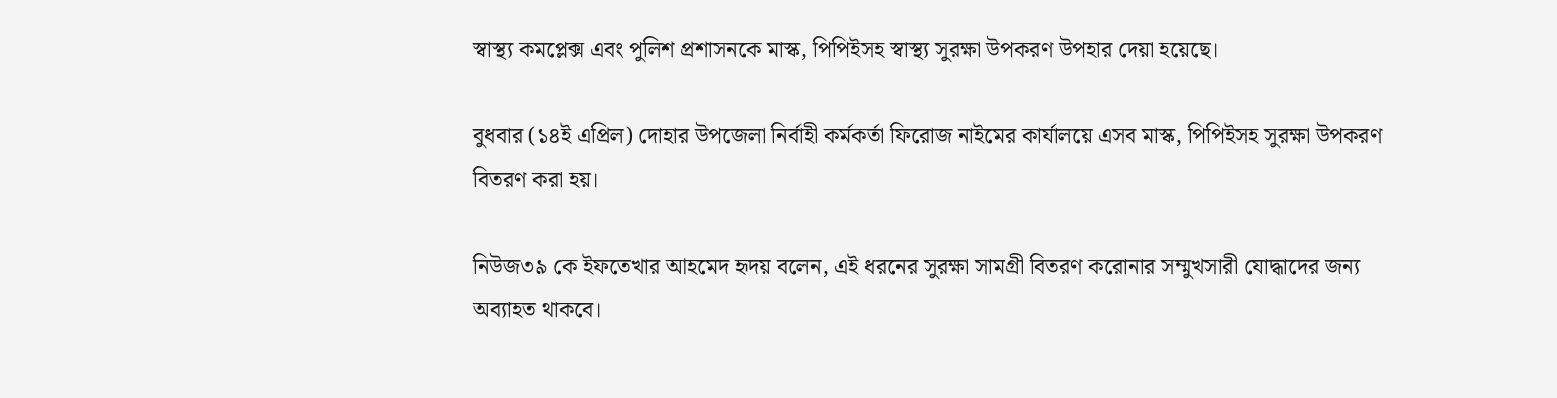স্বাস্থ্য কমপ্লেক্স এবং পুলিশ প্রশাসনকে মাস্ক, পিপিইসহ স্বাস্থ্য সুরক্ষা উপকরণ উপহার দেয়া হয়েছে।

বুধবার (১৪ই এপ্রিল) দোহার উপজেলা নির্বাহী কর্মকর্তা ফিরোজ নাইমের কার্যালয়ে এসব মাস্ক, পিপিইসহ সুরক্ষা উপকরণ বিতরণ করা হয়।

নিউজ৩৯ কে ইফতেখার আহমেদ হৃদয় বলেন, এই ধরনের সুরক্ষা সামগ্রী বিতরণ করোনার সম্মুখসারী যোদ্ধাদের জন্য অব্যাহত থাকবে।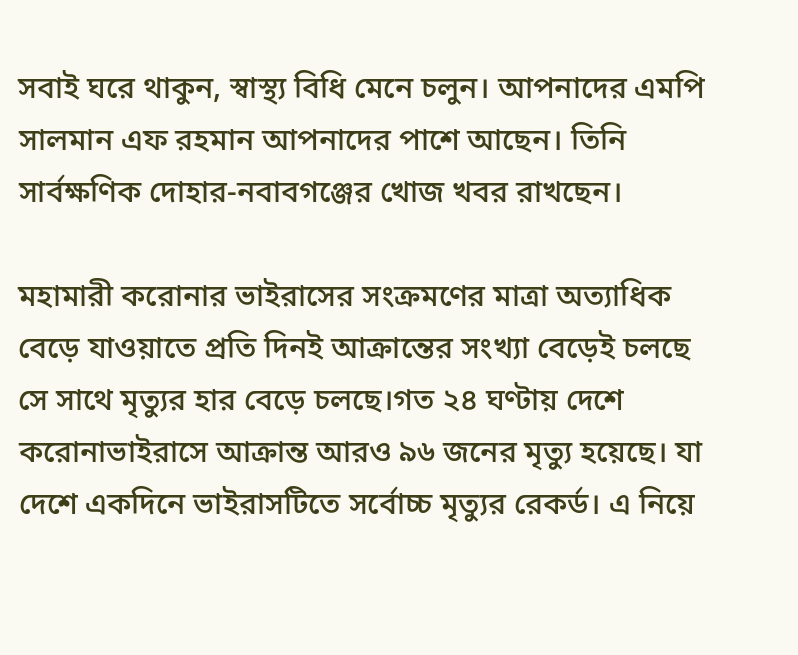সবাই ঘরে থাকুন, স্বাস্থ্য বিধি মেনে চলুন। আপনাদের এমপি সালমান এফ রহমান আপনাদের পাশে আছেন। তিনি সার্বক্ষণিক দোহার-নবাবগঞ্জের খোজ খবর রাখছেন।

মহামারী করোনার ভাইরাসের সংক্রমণের মাত্রা অত্যাধিক বেড়ে যাওয়াতে প্রতি দিনই আক্রান্তের সংখ্যা বেড়েই চলছে সে সাথে মৃত্যুর হার বেড়ে চলছে।গত ২৪ ঘণ্টায় দেশে করোনাভাইরাসে আক্রান্ত আরও ৯৬ জনের মৃত্যু হয়েছে। যা দেশে একদিনে ভাইরাসটিতে সর্বোচ্চ মৃত্যুর রেকর্ড। এ নিয়ে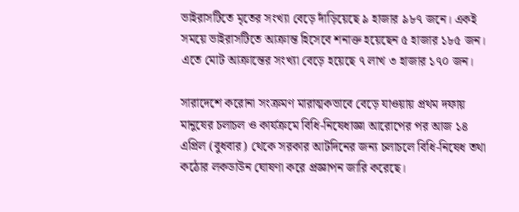ভাইরাসটিতে মৃতের সংখ্যা বেড়ে দাঁড়িয়েছে ৯ হাজার ৯৮৭ জনে। একই সময়ে ভাইরাসটিতে আক্রান্ত হিসেবে শনাক্ত হয়েছেন ৫ হাজার ১৮৫ জন। এতে মোট আক্রান্তের সংখ্যা বেড়ে হয়েছে ৭ লাখ ৩ হাজার ১৭০ জন।

সারাদেশে করোনা সংক্রমণ মারাত্মকভাবে বেড়ে যাওয়ায় প্রথম দফায় মানুষের চলাচল ও কার্যক্রমে বিধি-নিষেধাজ্ঞা আরোপের পর আজ ১৪ এপ্রিল (বুধবার) থেকে সরকার আটদিনের জন্য চলাচলে বিধি-নিষেধ তথা কঠোর লকডাউন ঘোষণা করে প্রজ্ঞাপন জারি করেছে।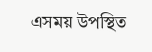এসময় উপস্থিত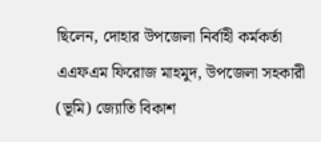ছিলেন, দোহার উপজেলা নির্বাহী কর্মকর্তা এএফএম ফিরোজ মাহমুদ, উপজেলা সহকারী (ভূমি) জ্যোতি বিকাশ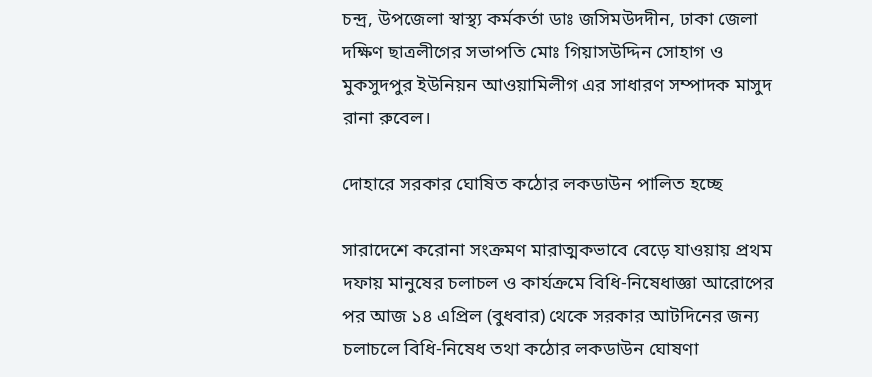চন্দ্র, উপজেলা স্বাস্থ্য কর্মকর্তা ডাঃ জসিমউদদীন, ঢাকা জেলা দক্ষিণ ছাত্রলীগের সভাপতি মোঃ গিয়াসউদ্দিন সোহাগ ও মুকসুদপুর ইউনিয়ন আওয়ামিলীগ এর সাধারণ সম্পাদক মাসুদ রানা রুবেল।

দোহারে সরকার ঘোষিত কঠোর লকডাউন পালিত হচ্ছে

সারাদেশে করোনা সংক্রমণ মারাত্মকভাবে বেড়ে যাওয়ায় প্রথম দফায় মানুষের চলাচল ও কার্যক্রমে বিধি-নিষেধাজ্ঞা আরোপের পর আজ ১৪ এপ্রিল (বুধবার) থেকে সরকার আটদিনের জন্য চলাচলে বিধি-নিষেধ তথা কঠোর লকডাউন ঘোষণা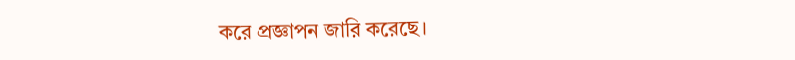করে প্রজ্ঞাপন জারি করেছে।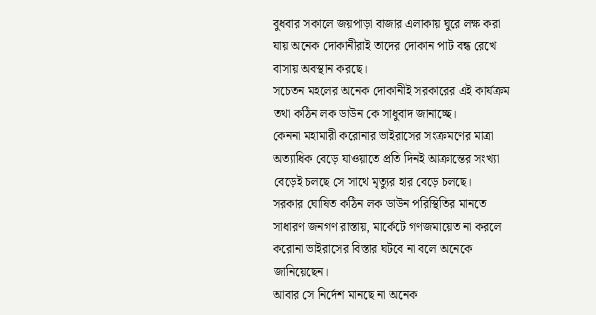বুধবার সকালে জয়পাড়া বাজার এলাকায় ঘুরে লক্ষ করা যায় অনেক দোকানীরাই তাদের দোকান পাট বন্ধ রেখে বাসায় অবস্থান করছে।
সচেতন মহলের অনেক দোকানীই সরকারের এই কার্যক্রম তথা কঠিন লক ডাউন কে সাধুবাদ জানাচ্ছে।
কেননা মহামারী করোনার ভাইরাসের সংক্রমণের মাত্রা অত্যাধিক বেড়ে যাওয়াতে প্রতি দিনই আক্রান্তের সংখ্যা বেড়েই চলছে সে সাথে মৃত্যুর হার বেড়ে চলছে।
সরকার ঘোষিত কঠিন লক ডাউন পরিস্থিতির মানতে সাধারণ জনগণ রাস্তায়, মার্কেটে গণজমায়েত না করলে করোনা ভাইরাসের বিস্তার ঘটবে না বলে অনেকে জানিয়েছেন।
আবার সে নির্দেশ মানছে না অনেক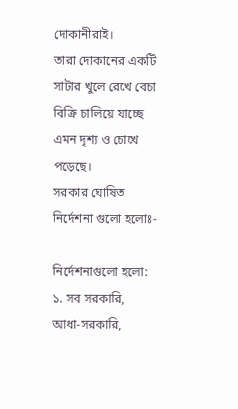দোকানীরাই।
তারা দোকানের একটি সাটার খুলে রেখে বেচা বিক্রি চালিয়ে যাচ্ছে এমন দৃশ্য ও চোখে পড়েছে।
সরকার ঘোষিত নির্দেশনা গুলো হলোঃ-

নির্দেশনাগুলো হলো:
১. সব সরকারি, আধা-সরকারি,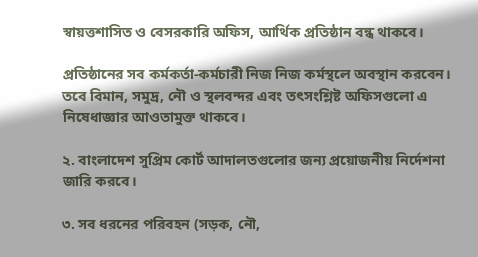স্বায়ত্তশাসিত ও বেসরকারি অফিস, আর্থিক প্রতিষ্ঠান বন্ধ থাকবে।

প্রতিষ্ঠানের সব কর্মকর্তা-কর্মচারী নিজ নিজ কর্মস্থলে অবস্থান করবেন। তবে বিমান, সমুদ্র, নৌ ও স্থলবন্দর এবং তৎসংশ্লিষ্ট অফিসগুলো এ নিষেধাজ্ঞার আওতামুক্ত থাকবে।

২. বাংলাদেশ সুপ্রিম কোর্ট আদালতগুলোর জন্য প্রয়োজনীয় নির্দেশনা জারি করবে।

৩. সব ধরনের পরিবহন (সড়ক, নৌ,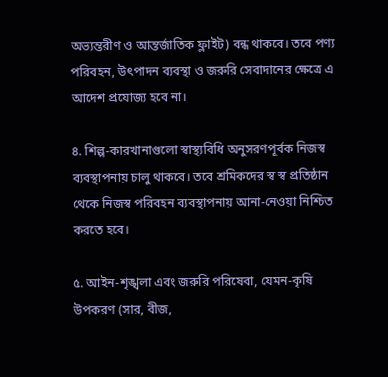অভ্যন্তরীণ ও আন্তর্জাতিক ফ্লাইট) বন্ধ থাকবে। তবে পণ্য পরিবহন, উৎপাদন ব্যবস্থা ও জরুরি সেবাদানের ক্ষেত্রে এ আদেশ প্রযোজ্য হবে না।

৪. শিল্প-কারখানাগুলো স্বাস্থ্যবিধি অনুসরণপূর্বক নিজস্ব ব্যবস্থাপনায় চালু থাকবে। তবে শ্রমিকদের স্ব স্ব প্রতিষ্ঠান থেকে নিজস্ব পরিবহন ব্যবস্থাপনায় আনা-নেওয়া নিশ্চিত করতে হবে।

৫. আইন-শৃঙ্খলা এবং জরুরি পরিষেবা, যেমন-কৃষি উপকরণ (সার, বীজ,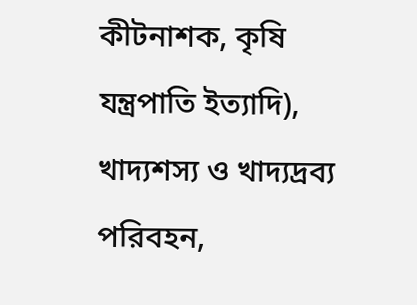কীটনাশক, কৃষি যন্ত্রপাতি ইত্যাদি), খাদ্যশস্য ও খাদ্যদ্রব্য পরিবহন,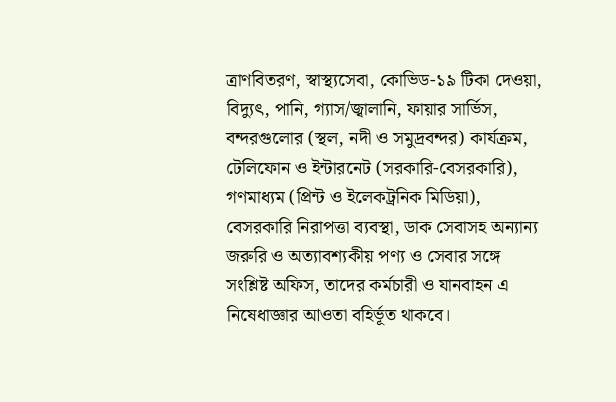ত্রাণবিতরণ, স্বাস্থ্যসেবা, কোভিড-১৯ টিকা দেওয়া, বিদ্যুৎ, পানি, গ্যাস/জ্বালানি, ফায়ার সার্ভিস, বন্দরগুলোর (স্থল, নদী ও সমুদ্রবন্দর) কার্যক্রম, টেলিফোন ও ইন্টারনেট (সরকারি-বেসরকারি), গণমাধ্যম (প্রিন্ট ও ইলেকট্রনিক মিডিয়া), বেসরকারি নিরাপত্তা ব্যবস্থা, ডাক সেবাসহ অন্যান্য জরুরি ও অত্যাবশ্যকীয় পণ্য ও সেবার সঙ্গে সংশ্লিষ্ট অফিস, তাদের কর্মচারী ও যানবাহন এ নিষেধাজ্ঞার আওতা বহির্ভূত থাকবে।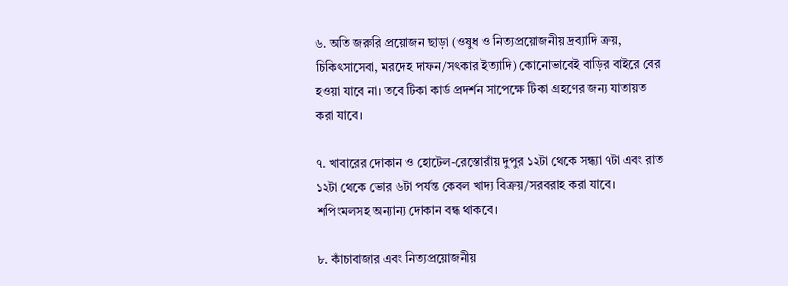৬. অতি জরুরি প্রয়োজন ছাড়া (ওষুধ ও নিত্যপ্রয়োজনীয় দ্রব্যাদি ক্রয়, চিকিৎসাসেবা, মরদেহ দাফন/সৎকার ইত্যাদি) কোনোভাবেই বাড়ির বাইরে বের হওয়া যাবে না। তবে টিকা কার্ড প্রদর্শন সাপেক্ষে টিকা গ্রহণের জন্য যাতায়ত করা যাবে।

৭. খাবারের দোকান ও হোটেল-রেস্তোরাঁয় দুপুর ১২টা থেকে সন্ধ্যা ৭টা এবং রাত ১২টা থেকে ভোর ৬টা পর্যন্ত কেবল খাদ্য বিক্রয়/সরবরাহ করা যাবে। শপিংমলসহ অন্যান্য দোকান বন্ধ থাকবে।

৮. কাঁচাবাজার এবং নিত্যপ্রয়োজনীয়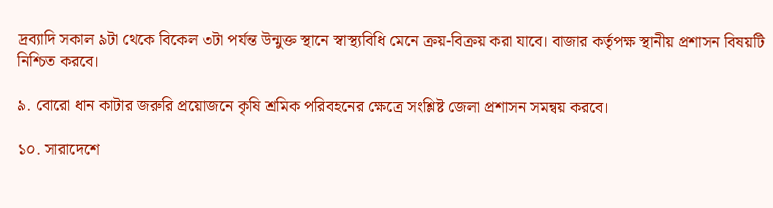দ্রব্যাদি সকাল ৯টা থেকে বিকেল ৩টা পর্যন্ত উন্মুক্ত স্থানে স্বাস্থ্যবিধি মেনে ক্রয়-বিক্রয় করা যাবে। বাজার কর্তৃপক্ষ স্থানীয় প্রশাসন বিষয়টি নিশ্চিত করবে।

৯. বোরো ধান কাটার জরুরি প্রয়োজনে কৃষি শ্রমিক পরিবহনের ক্ষেত্রে সংশ্লিষ্ট জেলা প্রশাসন সমন্বয় করবে‌।

১০. সারাদেশে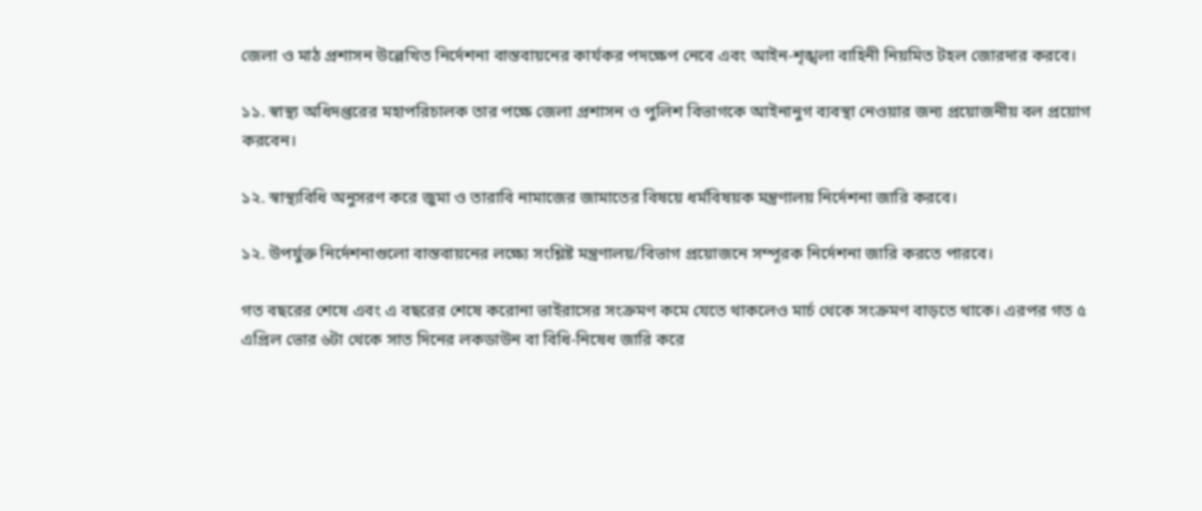জেলা ও মাঠ প্রশাসন উল্লেখিত নির্দেশনা বাস্তবায়নের কার্যকর পদক্ষেপ নেবে এবং আইন-শৃঙ্খলা বাহিনী নিয়মিত টহল জোরদার করবে।

১১. স্বাস্থ্য অধিদপ্তরের মহাপরিচালক তার পক্ষে জেলা প্রশাসন ও পুলিশ বিভাগকে আইনানুগ ব্যবস্থা নেওয়ার জন্য প্রয়োজনীয় বল প্রয়োগ করবেন।

১২. স্বাস্থ্যবিধি অনুসরণ করে জুমা ও তারাবি নামাজের জামাতের বিষয়ে ধর্মবিষয়ক মন্ত্রণালয় নির্দেশনা জারি করবে।

১২. উপর্যুক্ত নির্দেশনাগুলো বাস্তবায়নের লক্ষ্যে সংশ্লিষ্ট মন্ত্রণালয়/বিভাগ প্রয়োজনে সম্পূরক নির্দেশনা জারি করতে পারবে।

গত বছরের শেষে এবং এ বছরের শেষে করোনা ভাইরাসের সংক্রমণ কমে যেতে থাকলেও মার্চ থেকে সংক্রমণ বাড়তে থাকে। এরপর গত ৫ এপ্রিল ভোর ৬টা থেকে সাত দিনের লকডাউন বা বিধি-নিষেধ জারি করে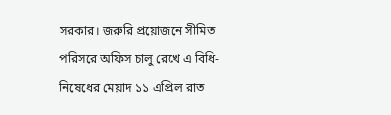সরকার। জরুরি প্রয়োজনে সীমিত পরিসরে অফিস চালু রেখে এ বিধি-নিষেধের মেয়াদ ১১ এপ্রিল রাত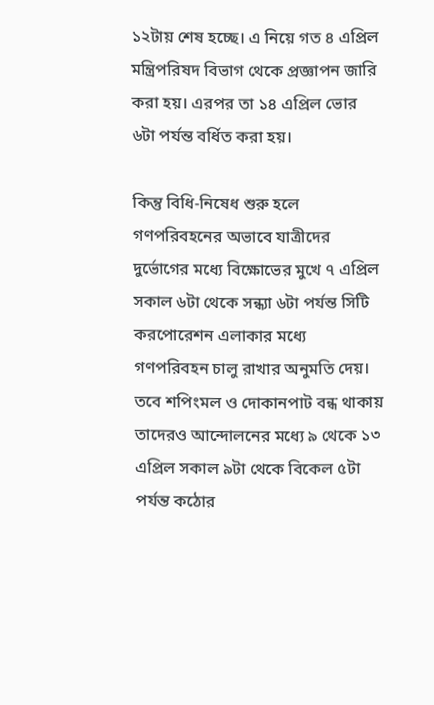১২টায় শেষ হচ্ছে। এ নিয়ে গত ৪ এপ্রিল মন্ত্রিপরিষদ বিভাগ থেকে প্রজ্ঞাপন জারি করা হয়। এরপর তা ১৪ এপ্রিল ভোর ৬টা পর্যন্ত বর্ধিত করা হয়।

কিন্তু বিধি-নিষেধ শুরু হলে গণপরিবহনের অভাবে যাত্রীদের দুর্ভোগের মধ্যে বিক্ষোভের মুখে ৭ এপ্রিল সকাল ৬টা থেকে সন্ধ্যা ৬টা পর্যন্ত সিটি করপোরেশন এলাকার মধ্যে গণপরিবহন চালু রাখার অনুমতি দেয়। তবে শপিংমল ও দোকানপাট বন্ধ থাকায় তাদেরও আন্দোলনের মধ্যে ৯ থেকে ১৩ এপ্রিল সকাল ৯টা থেকে বিকেল ৫টা পর্যন্ত কঠোর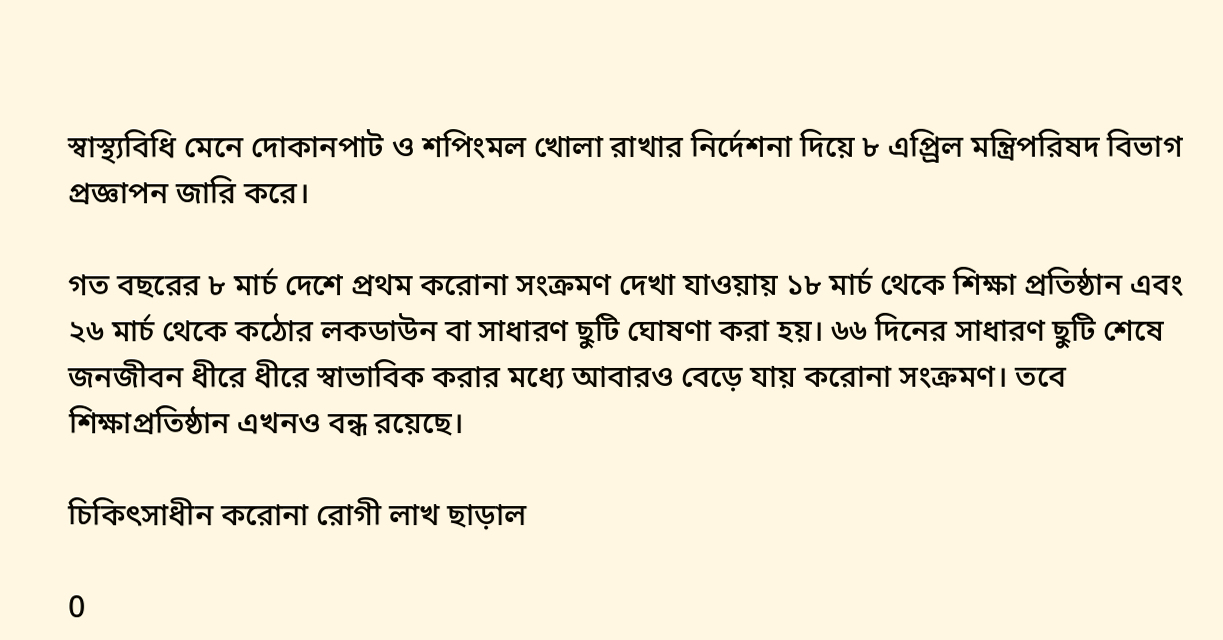স্বাস্থ্যবিধি মেনে দোকানপাট ও শপিংমল খোলা রাখার নির্দেশনা দিয়ে ৮ এপ্র্রিল মন্ত্রিপরিষদ বিভাগ প্রজ্ঞাপন জারি করে।

গত বছরের ৮ মার্চ দেশে প্রথম করোনা সংক্রমণ দেখা যাওয়ায় ১৮ মার্চ থেকে শিক্ষা প্রতিষ্ঠান এবং ২৬ মার্চ থেকে কঠোর লকডাউন বা সাধারণ ছুটি ঘোষণা করা হয়। ৬৬ দিনের সাধারণ ছুটি শেষে জনজীবন ধীরে ধীরে স্বাভাবিক করার মধ্যে আবারও বেড়ে যায় করোনা সংক্রমণ। তবে শিক্ষাপ্রতিষ্ঠান এখনও বন্ধ রয়েছে।

চিকিৎসাধীন করোনা রোগী লাখ ছাড়াল

0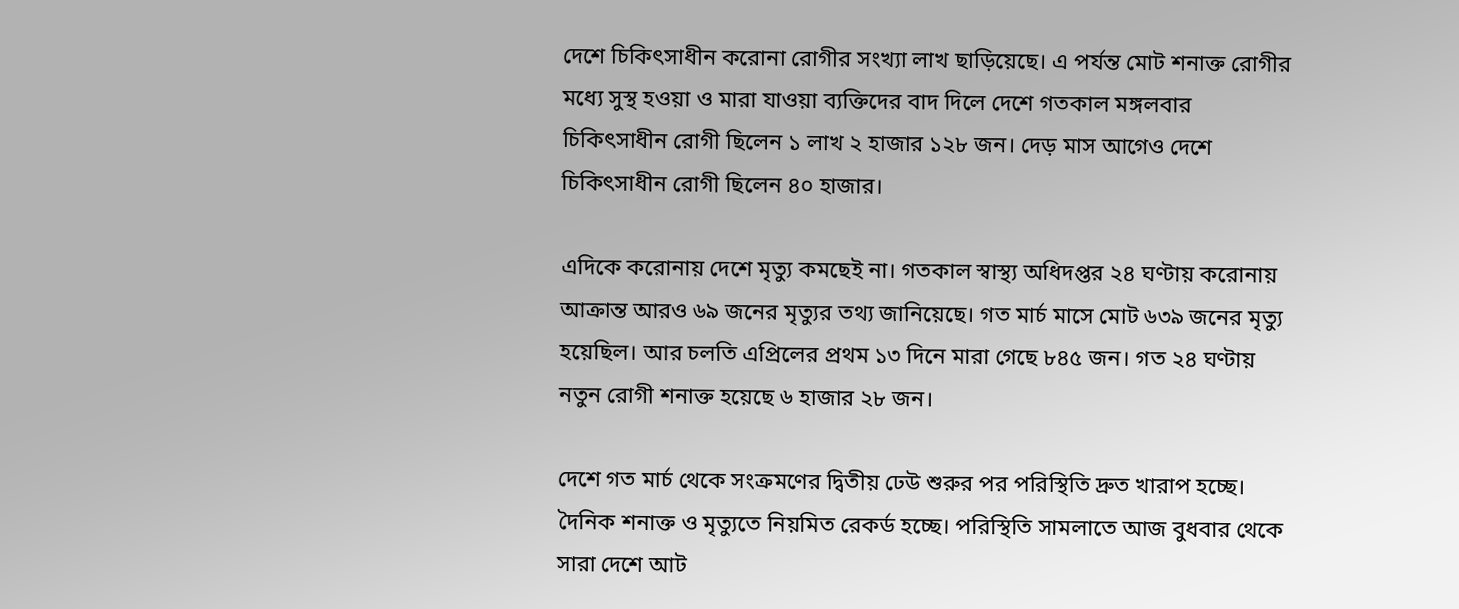দেশে চিকিৎসাধীন করোনা রোগীর সংখ্যা লাখ ছাড়িয়েছে। এ পর্যন্ত মোট শনাক্ত রোগীর মধ্যে সুস্থ হওয়া ও মারা যাওয়া ব্যক্তিদের বাদ দিলে দেশে গতকাল মঙ্গলবার চিকিৎসাধীন রোগী ছিলেন ১ লাখ ২ হাজার ১২৮ জন। দেড় মাস আগেও দেশে চিকিৎসাধীন রোগী ছিলেন ৪০ হাজার।

এদিকে করোনায় দেশে মৃত্যু কমছেই না। গতকাল স্বাস্থ্য অধিদপ্তর ২৪ ঘণ্টায় করোনায় আক্রান্ত আরও ৬৯ জনের মৃত্যুর তথ্য জানিয়েছে। গত মার্চ মাসে মোট ৬৩৯ জনের মৃত্যু হয়েছিল। আর চলতি এপ্রিলের প্রথম ১৩ দিনে মারা গেছে ৮৪৫ জন। গত ২৪ ঘণ্টায় নতুন রোগী শনাক্ত হয়েছে ৬ হাজার ২৮ জন।

দেশে গত মার্চ থেকে সংক্রমণের দ্বিতীয় ঢেউ শুরুর পর পরিস্থিতি দ্রুত খারাপ হচ্ছে। দৈনিক শনাক্ত ও মৃত্যুতে নিয়মিত রেকর্ড হচ্ছে। পরিস্থিতি সামলাতে আজ বুধবার থেকে সারা দেশে আট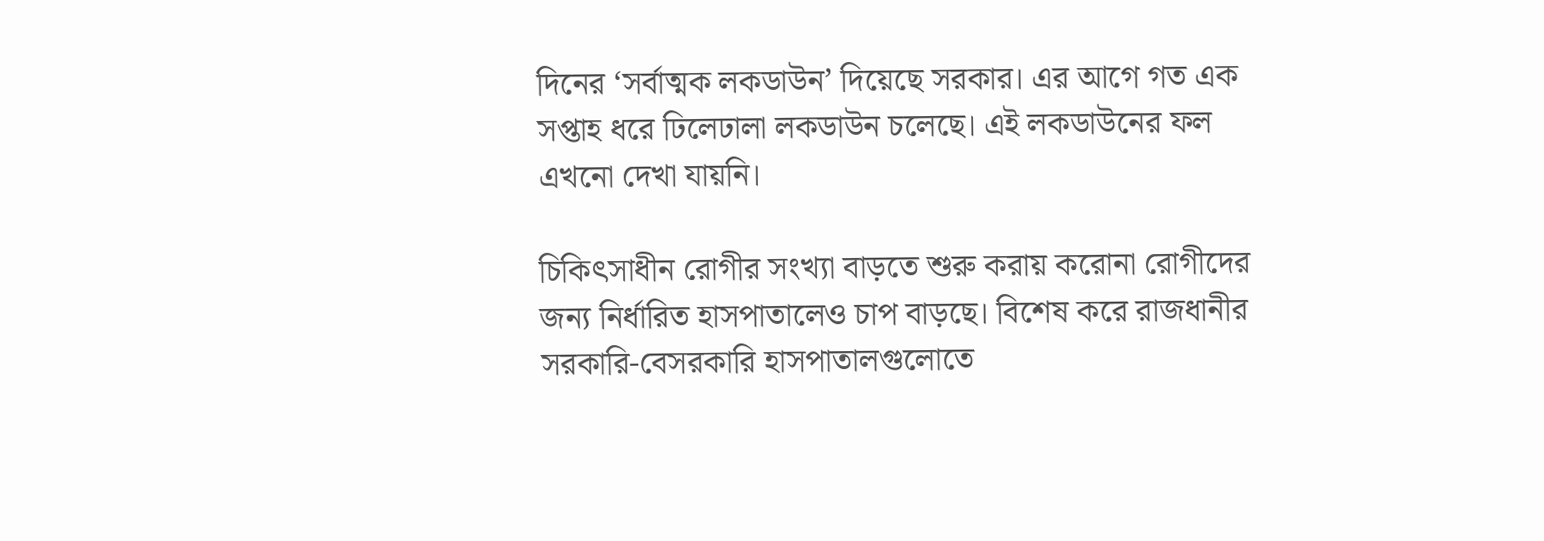দিনের ‘সর্বাত্মক লকডাউন’ দিয়েছে সরকার। এর আগে গত এক সপ্তাহ ধরে ঢিলেঢালা লকডাউন চলেছে। এই লকডাউনের ফল এখনো দেখা যায়নি।

চিকিৎসাধীন রোগীর সংখ্যা বাড়তে শুরু করায় করোনা রোগীদের জন্য নির্ধারিত হাসপাতালেও চাপ বাড়ছে। বিশেষ করে রাজধানীর সরকারি-বেসরকারি হাসপাতালগুলোতে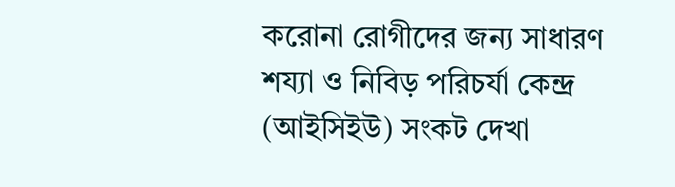করোনা রোগীদের জন্য সাধারণ শয্যা ও নিবিড় পরিচর্যা কেন্দ্র (আইসিইউ) সংকট দেখা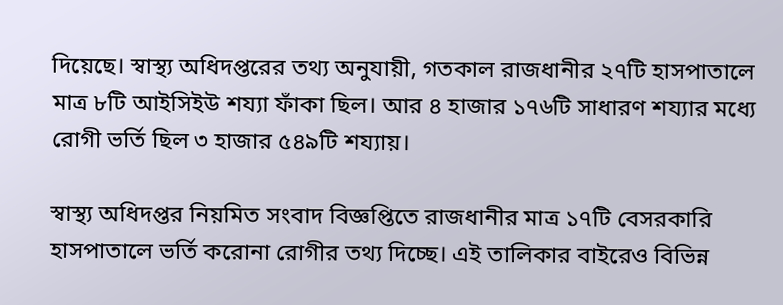দিয়েছে। স্বাস্থ্য অধিদপ্তরের তথ্য অনুযায়ী, গতকাল রাজধানীর ২৭টি হাসপাতালে মাত্র ৮টি আইসিইউ শয্যা ফাঁকা ছিল। আর ৪ হাজার ১৭৬টি সাধারণ শয্যার মধ্যে রোগী ভর্তি ছিল ৩ হাজার ৫৪৯টি শয্যায়।

স্বাস্থ্য অধিদপ্তর নিয়মিত সংবাদ বিজ্ঞপ্তিতে রাজধানীর মাত্র ১৭টি বেসরকারি হাসপাতালে ভর্তি করোনা রোগীর তথ্য দিচ্ছে। এই তালিকার বাইরেও বিভিন্ন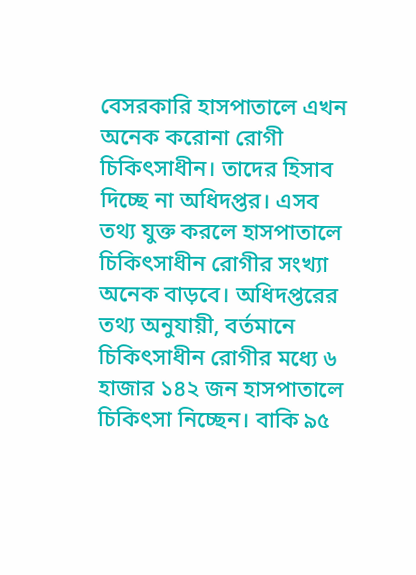বেসরকারি হাসপাতালে এখন অনেক করোনা রোগী চিকিৎসাধীন। তাদের হিসাব দিচ্ছে না অধিদপ্তর। এসব তথ্য যুক্ত করলে হাসপাতালে চিকিৎসাধীন রোগীর সংখ্যা অনেক বাড়বে। অধিদপ্তরের তথ্য অনুযায়ী, বর্তমানে চিকিৎসাধীন রোগীর মধ্যে ৬ হাজার ১৪২ জন হাসপাতালে চিকিৎসা নিচ্ছেন। বাকি ৯৫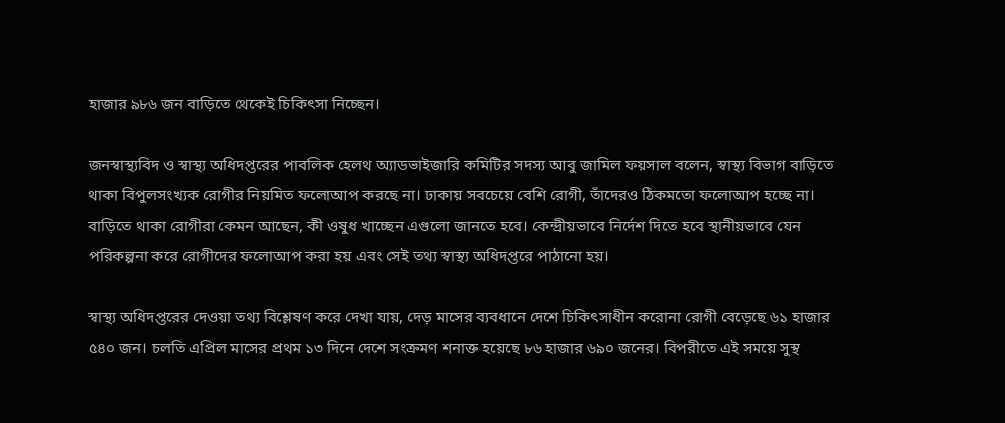হাজার ৯৮৬ জন বাড়িতে থেকেই চিকিৎসা নিচ্ছেন।

জনস্বাস্থ্যবিদ ও স্বাস্থ্য অধিদপ্তরের পাবলিক হেলথ অ্যাডভাইজারি কমিটির সদস্য আবু জামিল ফয়সাল বলেন, স্বাস্থ্য বিভাগ বাড়িতে থাকা বিপুলসংখ্যক রোগীর নিয়মিত ফলোআপ করছে না। ঢাকায় সবচেয়ে বেশি রোগী, তাঁদেরও ঠিকমতো ফলোআপ হচ্ছে না। বাড়িতে থাকা রোগীরা কেমন আছেন, কী ওষুধ খাচ্ছেন এগুলো জানতে হবে। কেন্দ্রীয়ভাবে নির্দেশ দিতে হবে স্থানীয়ভাবে যেন পরিকল্পনা করে রোগীদের ফলোআপ করা হয় এবং সেই তথ্য স্বাস্থ্য অধিদপ্তরে পাঠানো হয়।

স্বাস্থ্য অধিদপ্তরের দেওয়া তথ্য বিশ্লেষণ করে দেখা যায়, দেড় মাসের ব্যবধানে দেশে চিকিৎসাধীন করোনা রোগী বেড়েছে ৬১ হাজার ৫৪০ জন। চলতি এপ্রিল মাসের প্রথম ১৩ দিনে দেশে সংক্রমণ শনাক্ত হয়েছে ৮৬ হাজার ৬৯০ জনের। বিপরীতে এই সময়ে সুস্থ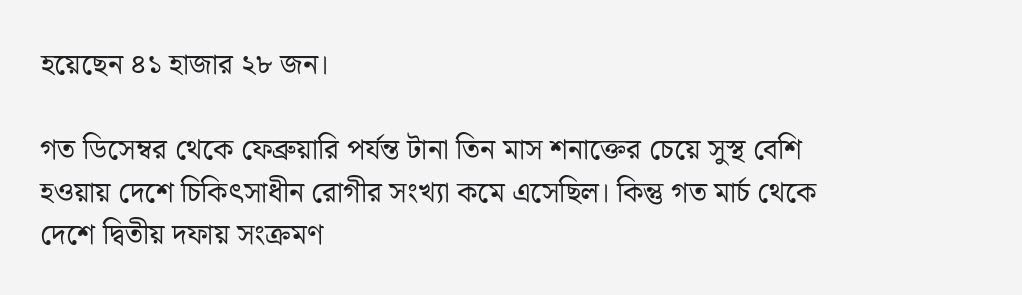হয়েছেন ৪১ হাজার ২৮ জন।

গত ডিসেম্বর থেকে ফেব্রুয়ারি পর্যন্ত টানা তিন মাস শনাক্তের চেয়ে সুস্থ বেশি হওয়ায় দেশে চিকিৎসাধীন রোগীর সংখ্যা কমে এসেছিল। কিন্তু গত মার্চ থেকে দেশে দ্বিতীয় দফায় সংক্রমণ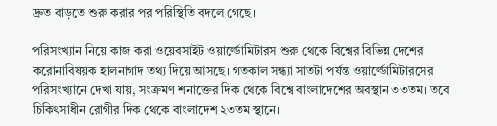দ্রুত বাড়তে শুরু করার পর পরিস্থিতি বদলে গেছে।

পরিসংখ্যান নিয়ে কাজ করা ওয়েবসাইট ওয়ার্ল্ডোমিটারস শুরু থেকে বিশ্বের বিভিন্ন দেশের করোনাবিষয়ক হালনাগাদ তথ্য দিয়ে আসছে। গতকাল সন্ধ্যা সাতটা পর্যন্ত ওয়ার্ল্ডোমিটারসের পরিসংখ্যানে দেখা যায়, সংক্রমণ শনাক্তের দিক থেকে বিশ্বে বাংলাদেশের অবস্থান ৩৩তম। তবে চিকিৎসাধীন রোগীর দিক থেকে বাংলাদেশ ২৩তম স্থানে।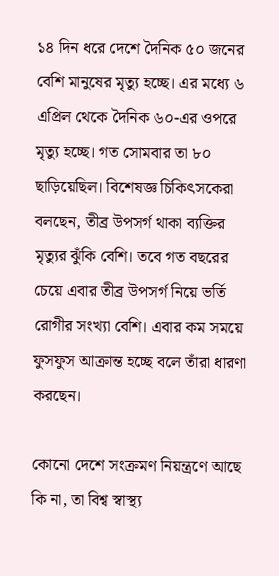১৪ দিন ধরে দেশে দৈনিক ৫০ জনের বেশি মানুষের মৃত্যু হচ্ছে। এর মধ্যে ৬ এপ্রিল থেকে দৈনিক ৬০-এর ওপরে মৃত্যু হচ্ছে। গত সোমবার তা ৮০ ছাড়িয়েছিল। বিশেষজ্ঞ চিকিৎসকেরা বলছেন, তীব্র উপসর্গ থাকা ব্যক্তির মৃত্যুর ঝুঁকি বেশি। তবে গত বছরের চেয়ে এবার তীব্র উপসর্গ নিয়ে ভর্তি রোগীর সংখ্যা বেশি। এবার কম সময়ে ফুসফুস আক্রান্ত হচ্ছে বলে তাঁরা ধারণা করছেন।

কোনো দেশে সংক্রমণ নিয়ন্ত্রণে আছে কি না, তা বিশ্ব স্বাস্থ্য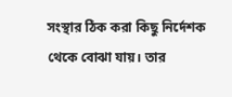সংস্থার ঠিক করা কিছু নির্দেশক থেকে বোঝা যায়। তার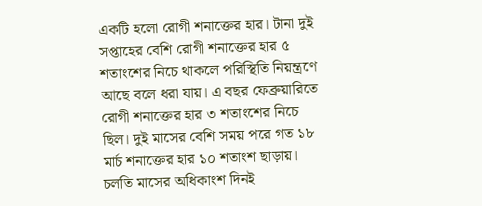একটি হলো রোগী শনাক্তের হার। টানা দুই সপ্তাহের বেশি রোগী শনাক্তের হার ৫ শতাংশের নিচে থাকলে পরিস্থিতি নিয়ন্ত্রণে আছে বলে ধরা যায়। এ বছর ফেব্রুয়ারিতে রোগী শনাক্তের হার ৩ শতাংশের নিচে ছিল। দুই মাসের বেশি সময় পরে গত ১৮ মার্চ শনাক্তের হার ১০ শতাংশ ছাড়ায়। চলতি মাসের অধিকাংশ দিনই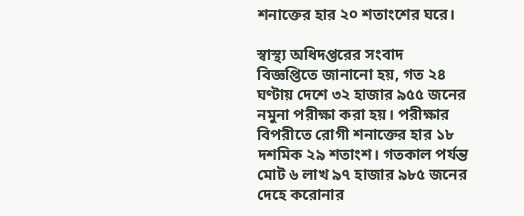শনাক্তের হার ২০ শতাংশের ঘরে।

স্বাস্থ্য অধিদপ্তরের সংবাদ বিজ্ঞপ্তিতে জানানো হয়, গত ২৪ ঘণ্টায় দেশে ৩২ হাজার ৯৫৫ জনের নমুনা পরীক্ষা করা হয়। পরীক্ষার বিপরীতে রোগী শনাক্তের হার ১৮ দশমিক ২৯ শতাংশ। গতকাল পর্যন্ত মোট ৬ লাখ ৯৭ হাজার ৯৮৫ জনের দেহে করোনার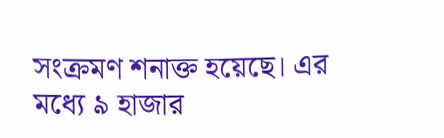সংক্রমণ শনাক্ত হয়েছে। এর মধ্যে ৯ হাজার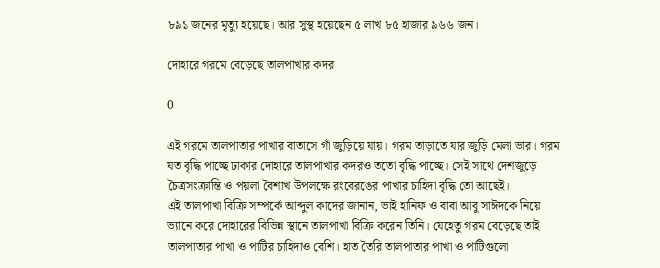৮৯১ জনের মৃত্যু হয়েছে। আর সুস্থ হয়েছেন ৫ লাখ ৮৫ হাজার ৯৬৬ জন।

দোহারে গরমে বেড়েছে তালপাখার কদর

0

এই গরমে তালপাতার পাখার বাতাসে গাঁ জুড়িয়ে যায়। গরম তাড়াতে যার জুড়ি মেলা ভার। গরম যত বৃদ্ধি পাচ্ছে ঢাকার দোহারে তালপাখার কদরও ততো বৃদ্ধি পাচ্ছে। সেই সাথে দেশজুড়ে চৈত্রসংক্রান্তি ও পয়লা বৈশাখ উপলক্ষে রংবেরঙের পাখার চাহিদা বৃদ্ধি তো আছেই।
এই তালপাখা বিক্রি সম্পর্কে আব্দুল কাদের জানান, ভাই হানিফ ও বাবা আবু সাঈদকে নিয়ে ভ্যানে করে দোহারের বিভিন্ন স্থানে তালপাখা বিক্রি করেন তিনি। যেহেতু গরম বেড়েছে তাই তালপাতার পাখা ও পাটির চাহিদাও বেশি। হাত তৈরি তালপাতার পাখা ও পাটিগুলো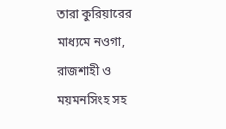তারা কুরিয়ারের মাধ্যমে নওগা, রাজশাহী ও ময়মনসিংহ সহ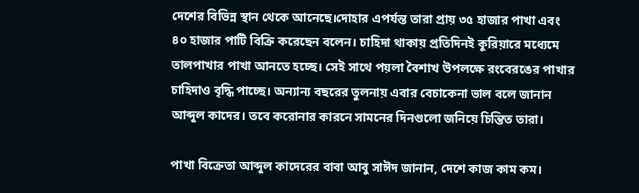দেশের বিভিন্ন স্থান থেকে আনেছে।দোহার এপর্যন্ত তারা প্রায় ৩৫ হাজার পাখা এবং ৪০ হাজার পাটি বিক্রি করেছেন বলেন। চাহিদা থাকায় প্রতিদিনই কুরিয়ারে মধ্যেমে তালপাখার পাখা আনতে হচ্ছে। সেই সাথে পয়লা বৈশাখ উপলক্ষে রংবেরঙের পাখার চাহিদাও বৃদ্ধি পাচ্ছে। অন্যান্য বছরের তুলনায় এবার বেচাকেনা ভাল বলে জানান আব্দুল কাদের। তবে করোনার কারনে সামনের দিনগুলো জনিয়ে চিন্তিত তারা।

পাখা বিক্রেতা আব্দুল কাদেরের বাবা আবু সাঈদ জানান, দেশে কাজ কাম কম।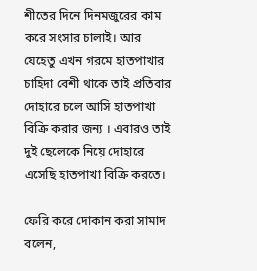শীতের দিনে দিনমজুরের কাম করে সংসার চালাই। আর যেহেতু এখন গরমে হাতপাখার চাহিদা বেশী থাকে তাই প্রতিবার দোহারে চলে আসি হাতপাখা বিক্রি করার জন্য । এবারও তাই দুই ছেলেকে নিয়ে দোহারে এসেছি হাতপাখা বিক্রি করতে।

ফেরি করে দোকান করা সামাদ বলেন,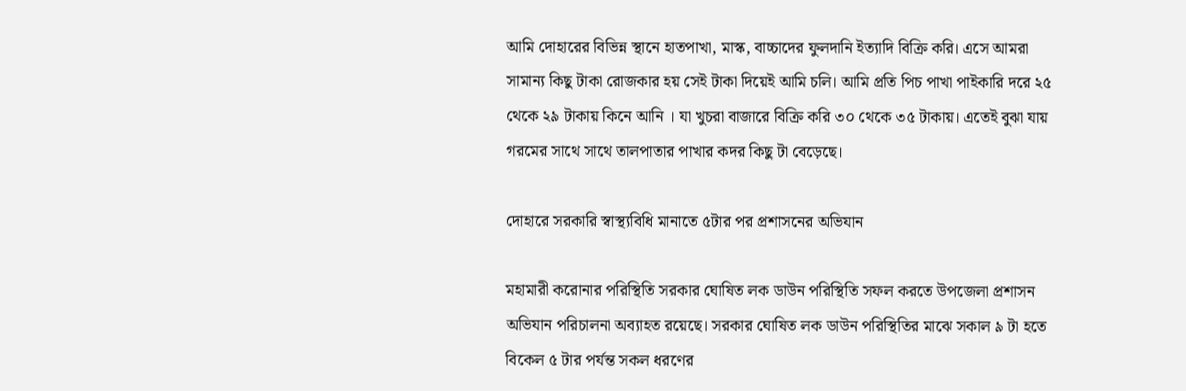আমি দোহারের বিভিন্ন স্থানে হাতপাখা, মাস্ক, বাচ্চাদের ফুলদানি ইত্যাদি বিক্রি করি। এসে আমরা সামান্য কিছু টাকা রোজকার হয় সেই টাকা দিয়েই আমি চলি। আমি প্রতি পিচ পাখা পাইকারি দরে ২৫ থেকে ২৯ টাকায় কিনে আনি । যা খুচরা বাজারে বিক্রি করি ৩০ থেকে ৩৫ টাকায়। এতেই বুঝা যায় গরমের সাথে সাথে তালপাতার পাখার কদর কিছু টা বেড়েছে।

দোহারে সরকারি স্বাস্থ্যবিধি মানাতে ৫টার পর প্রশাসনের অভিযান

মহামারী করোনার পরিস্থিতি সরকার ঘোষিত লক ডাউন পরিস্থিতি সফল করতে উপজেলা প্রশাসন অভিযান পরিচালনা অব্যাহত রয়েছে। সরকার ঘোষিত লক ডাউন পরিস্থিতির মাঝে সকাল ৯ টা হতে বিকেল ৫ টার পর্যন্ত সকল ধরণের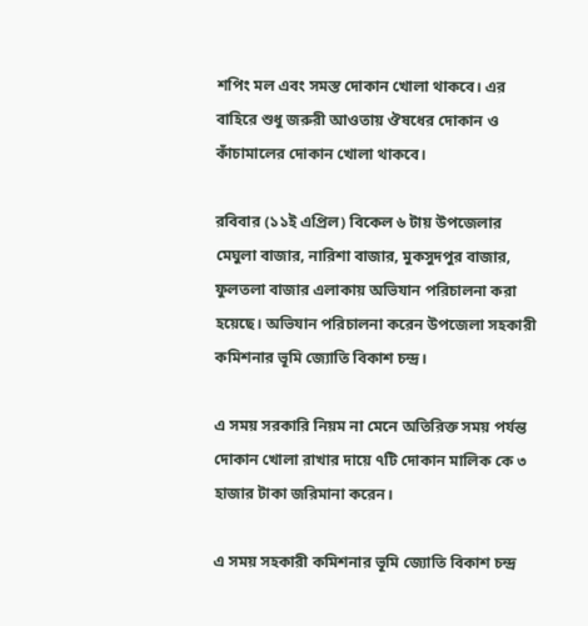শপিং মল এবং সমস্ত দোকান খোলা থাকবে। এর বাহিরে শুধু জরুরী আওতায় ঔষধের দোকান ও কাঁচামালের দোকান খোলা থাকবে।

রবিবার (১১ই এপ্রিল) বিকেল ৬ টায় উপজেলার মেঘুলা বাজার, নারিশা বাজার, মুকসুদপুর বাজার, ফুলতলা বাজার এলাকায় অভিযান পরিচালনা করা হয়েছে। অভিযান পরিচালনা করেন উপজেলা সহকারী কমিশনার ভূমি জ্যোতি বিকাশ চন্দ্র।

এ সময় সরকারি নিয়ম না মেনে অতিরিক্ত সময় পর্যন্ত দোকান খোলা রাখার দায়ে ৭টি দোকান মালিক কে ৩ হাজার টাকা জরিমানা করেন।

এ সময় সহকারী কমিশনার ভূমি জ্যোতি বিকাশ চন্দ্র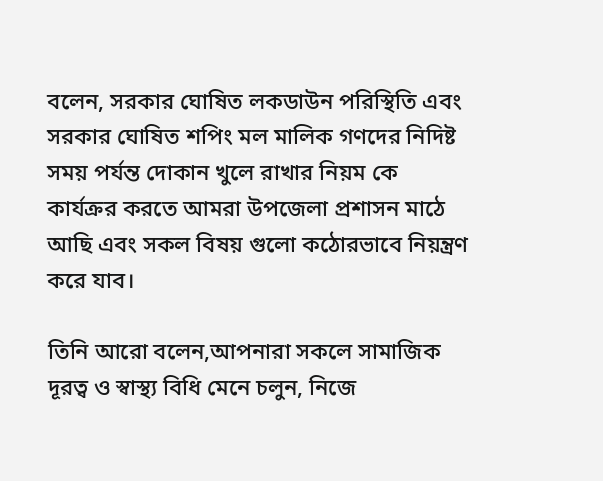বলেন, সরকার ঘোষিত লকডাউন পরিস্থিতি এবং সরকার ঘোষিত শপিং মল মালিক গণদের নিদিষ্ট সময় পর্যন্ত দোকান খুলে রাখার নিয়ম কে কার্যক্রর করতে আমরা উপজেলা প্রশাসন মাঠে আছি এবং সকল বিষয় গুলো কঠোরভাবে নিয়ন্ত্রণ করে যাব।

তিনি আরো বলেন,আপনারা সকলে সামাজিক দূরত্ব ও স্বাস্থ্য বিধি মেনে চলুন, নিজে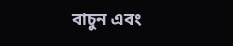বাচুন এবং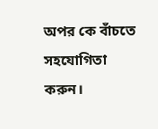অপর কে বাঁচতে সহযোগিতা করুন।